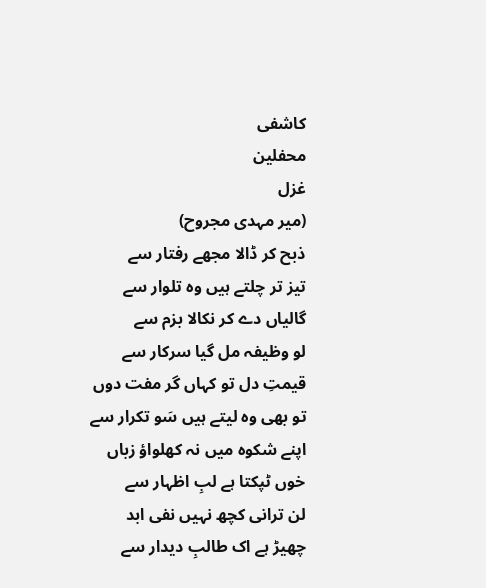کاشفی
محفلین
غزل
(میر مہدی مجروح)
ذبح کر ڈالا مجھے رفتار سے
تیز تر چلتے ہیں وہ تلوار سے
گالیاں دے کر نکالا بزم سے
لو وظیفہ مل گیا سرکار سے
قیمتِ دل تو کہاں گر مفت دوں
تو بھی وہ لیتے ہیں سَو تکرار سے
اپنے شکوہ میں نہ کھلواؤ زباں
خوں ٹپکتا ہے لبِ اظہار سے
لن ترانی کچھ نہیں نفی ابد
چھیڑ ہے اک طالبِ دیدار سے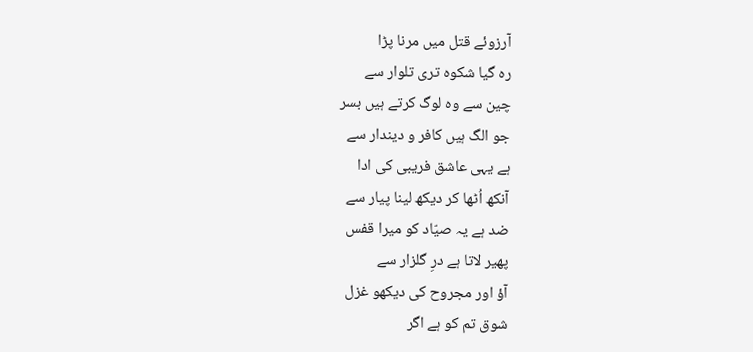آرزوئے قتل میں مرنا پڑا
رہ گیا شکوہ تری تلوار سے
چین سے وہ لوگ کرتے ہیں بسر
جو الگ ہیں کافر و دیندار سے
ہے یہی عاشق فریبی کی ادا
آنکھ اُٹھا کر دیکھ لینا پیار سے
ضد ہے یہ صیّاد کو میرا قفس
پھیر لاتا ہے درِ گلزار سے
آؤ اور مجروح کی دیکھو غزل
شوق تم کو ہے اگر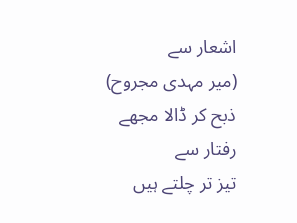اشعار سے
(میر مہدی مجروح)
ذبح کر ڈالا مجھے رفتار سے
تیز تر چلتے ہیں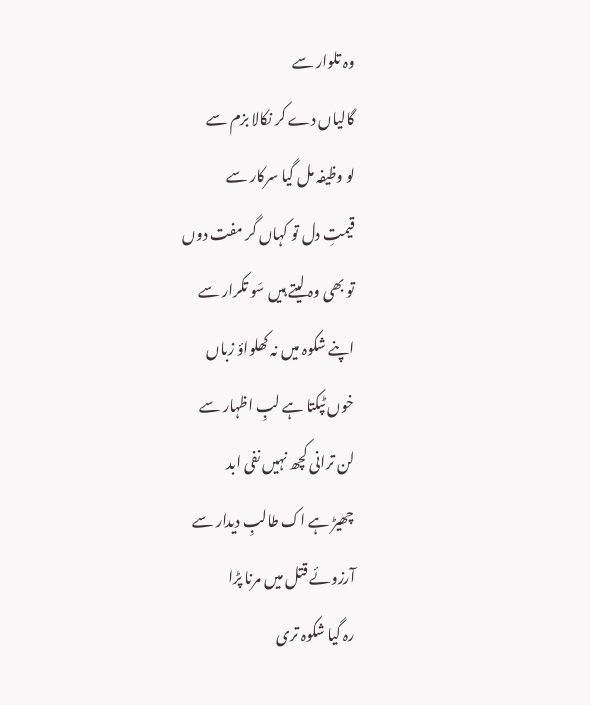وہ تلوار سے
گالیاں دے کر نکالا بزم سے
لو وظیفہ مل گیا سرکار سے
قیمتِ دل تو کہاں گر مفت دوں
تو بھی وہ لیتے ہیں سَو تکرار سے
اپنے شکوہ میں نہ کھلواؤ زباں
خوں ٹپکتا ہے لبِ اظہار سے
لن ترانی کچھ نہیں نفی ابد
چھیڑ ہے اک طالبِ دیدار سے
آرزوئے قتل میں مرنا پڑا
رہ گیا شکوہ تری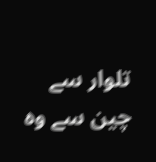تلوار سے
چین سے وہ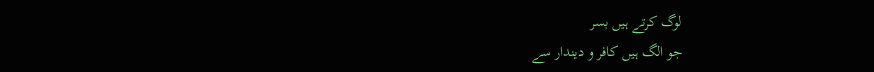لوگ کرتے ہیں بسر
جو الگ ہیں کافر و دیندار سے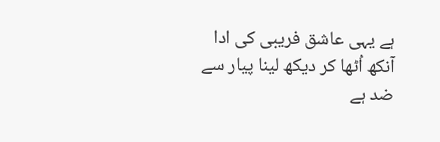ہے یہی عاشق فریبی کی ادا
آنکھ اُٹھا کر دیکھ لینا پیار سے
ضد ہے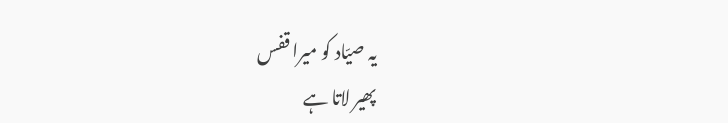یہ صیّاد کو میرا قفس
پھیر لاتا ہے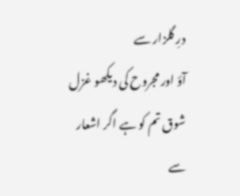درِ گلزار سے
آؤ اور مجروح کی دیکھو غزل
شوق تم کو ہے اگر اشعار سے